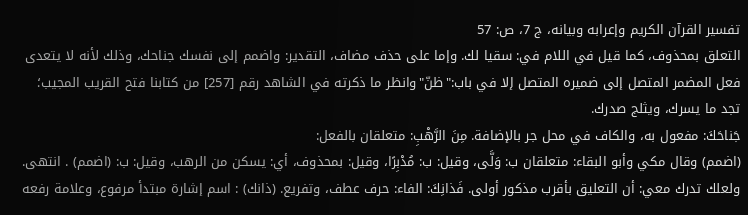تفسير القرآن الكريم وإعرابه وبيانه، ج 7، ص: 57
التعلق بمحذوف، كما قيل في اللام في: سقيا لك. وإما على حذف مضاف، التقدير: واضمم إلى نفسك جناحك، وذلك لأنه لا يتعدى فعل المضمر المتصل إلى ضميره المتصل إلا في باب:"ظنّ"وانظر ما ذكرته في الشاهد رقم [257] من كتابنا فتح القريب المجيب؛ تجد ما يسرك، ويثلج صدرك.
جَناحَكَ: مفعول به، والكاف في محل جر بالإضافة. مِنَ الرَّهْبِ: متعلقان بالفعل:
(اضمم) وقال مكي وأبو البقاء: متعلقان ب: وَلَّى، وقيل: ب: مُدْبِرًا، وقيل: بمحذوف، أي: يسكن من الرهب، وقيل: ب: (اضمم) . انتهى. ولعلك تدرك معي: أن التعليق بأقرب مذكور أولى. فَذانِكَ: الفاء: حرف عطف، وتفريع. (ذانك) : اسم إشارة مبتدأ مرفوع، وعلامة رفعه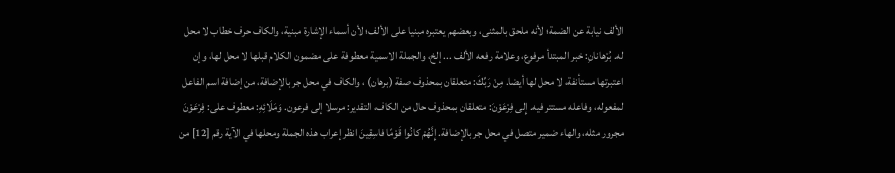الألف نيابة عن الضمة؛ لأنه ملحق بالمثنى، وبعضهم يعتبره مبنيا على الألف؛ لأن أسماء الإشارة مبنية، والكاف حرف خطاب لا محل له. بُرْهانانِ: خبر المبتدأ مرفوع، وعلامة رفعه الألف ... إلخ، والجملة الاسمية معطوفة على مضمون الكلام قبلها لا محل لها، وإن اعتبرتها مستأنفة، لا محل لها أيضا. مِنْ رَبِّكَ: متعلقان بمحذوف صفة (برهان) ، والكاف في محل جر بالإضافة، من إضافة اسم الفاعل لمفعوله، وفاعله مستتر فيه. إِلى فِرْعَوْنَ: متعلقان بمحذوف حال من الكاف، التقدير: مرسلا إلى فرعون. وَمَلَائِهِ: معطوف على: فِرْعَوْنَ مجرور مثله، والهاء ضمير متصل في محل جر بالإضافة. إِنَّهُمْ كانُوا قَوْمًا فاسِقِينَ انظر إعراب هذه الجملة ومحلها في الآية رقم [12] من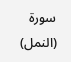سورة (النمل)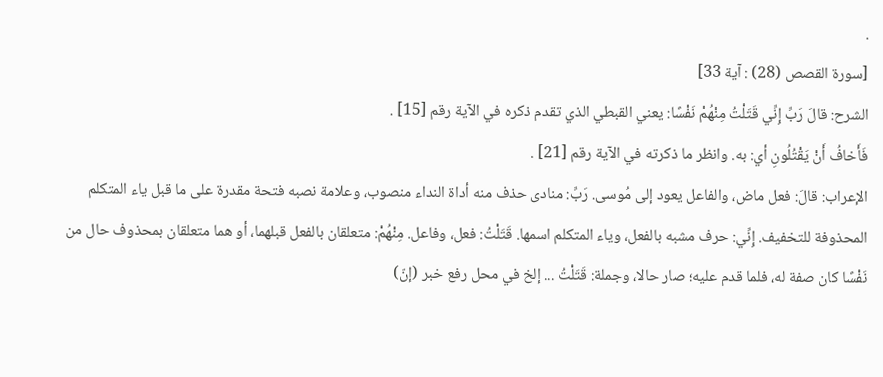.
[سورة القصص (28) : آية 33]
الشرح: قالَ رَبِّ إِنِّي قَتَلْتُ مِنْهُمْ نَفْسًا: يعني القبطي الذي تقدم ذكره في الآية رقم [15] .
فَأَخافُ أَنْ يَقْتُلُونِ أي: به. وانظر ما ذكرته في الآية رقم [21] .
الإعراب: قالَ: فعل ماض، والفاعل يعود إلى مُوسى. رَبِّ: منادى حذف منه أداة النداء منصوب، وعلامة نصبه فتحة مقدرة على ما قبل ياء المتكلم المحذوفة للتخفيف. إِنِّي: حرف مشبه بالفعل، وياء المتكلم اسمها. قَتَلْتُ: فعل، وفاعل. مِنْهُمْ: متعلقان بالفعل قبلهما، أو هما متعلقان بمحذوف حال من نَفْسًا كان صفة له، فلما قدم عليه؛ صار حالا، وجملة: قَتَلْتُ ... إلخ في محل رفع خبر (إنّ)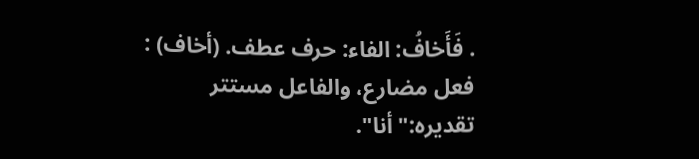. فَأَخافُ: الفاء: حرف عطف. (أخاف) :
فعل مضارع، والفاعل مستتر تقديره:"أنا".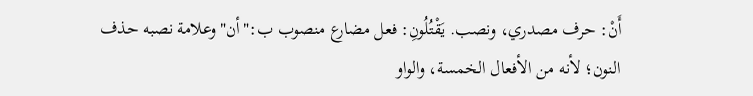أَنْ: حرف مصدري، ونصب. يَقْتُلُونِ: فعل مضارع منصوب ب:"أن"وعلامة نصبه حذف النون؛ لأنه من الأفعال الخمسة، والواو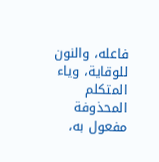فاعله، والنون للوقاية، وياء المتكلم المحذوفة مفعول به،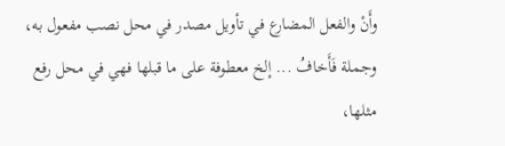وأَنْ والفعل المضارع في تأويل مصدر في محل نصب مفعول به، وجملة فَأَخافُ ... إلخ معطوفة على ما قبلها فهي في محل رفع مثلها،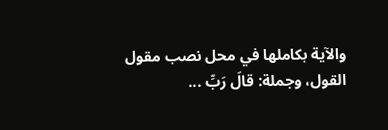والآية بكاملها في محل نصب مقول القول، وجملة: قالَ رَبِّ ...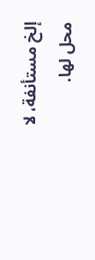إلخ مستأنفة، لا محل لها.